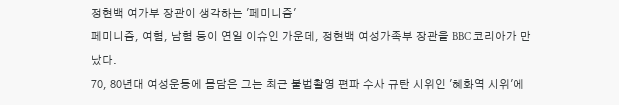정현백 여가부 장관이 생각하는 '페미니즘'
페미니즘, 여혐, 남혐 등이 연일 이슈인 가운데, 정현백 여성가족부 장관을 BBC 코리아가 만났다.
70, 80년대 여성운동에 몸담은 그는 최근 불법촬영 편파 수사 규탄 시위인 '혜화역 시위'에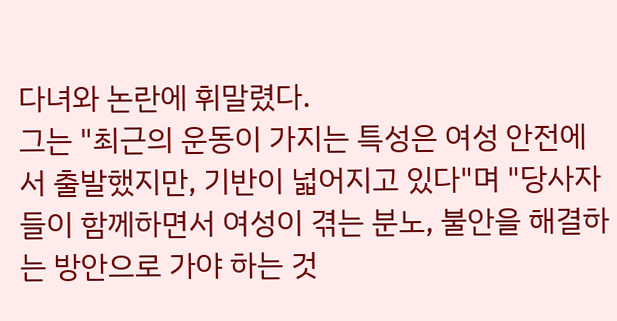다녀와 논란에 휘말렸다.
그는 "최근의 운동이 가지는 특성은 여성 안전에서 출발했지만, 기반이 넓어지고 있다"며 "당사자들이 함께하면서 여성이 겪는 분노, 불안을 해결하는 방안으로 가야 하는 것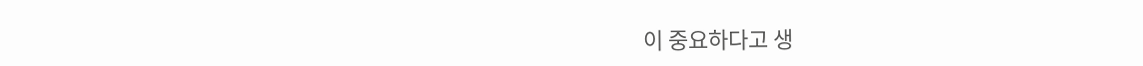이 중요하다고 생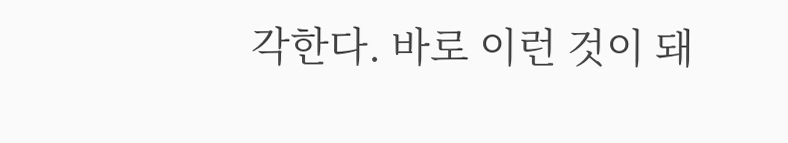각한다. 바로 이런 것이 돼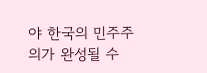야 한국의 민주주의가 완성될 수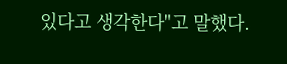있다고 생각한다"고 말했다.